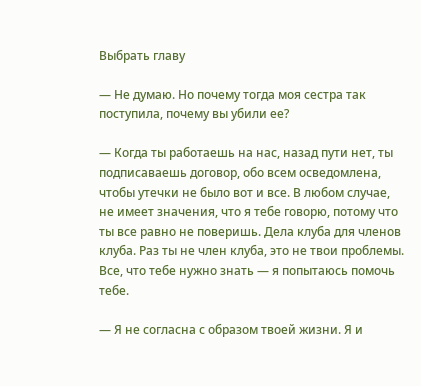Выбрать главу

— Не думаю. Но почему тогда моя сестра так поступила, почему вы убили ее?

— Когда ты работаешь на нас, назад пути нет, ты подписаваешь договор, обо всем осведомлена, чтобы утечки не было вот и все. В любом случае, не имеет значения, что я тебе говорю, потому что ты все равно не поверишь. Дела клуба для членов клуба. Раз ты не член клуба, это не твои проблемы. Все, что тебе нужно знать — я попытаюсь помочь тебе.

— Я не согласна с образом твоей жизни. Я и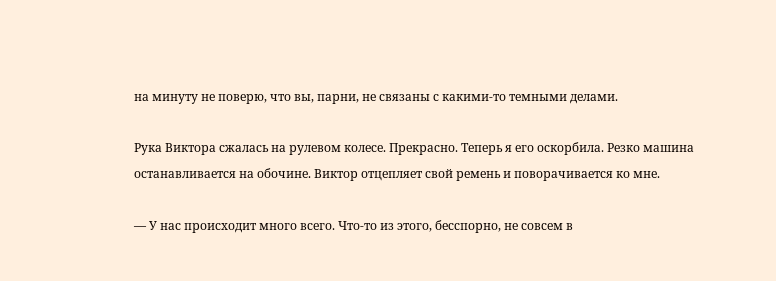на минуту не поверю, что вы, парни, не связаны с какими-то темными делами.

Рука Виктора сжалась на рулевом колесе. Прекрасно. Теперь я его оскорбила. Резко машина останавливается на обочине. Виктор отцепляет свой ремень и поворачивается ко мне.

— У нас происходит много всего. Что-то из этого, бесспорно, не совсем в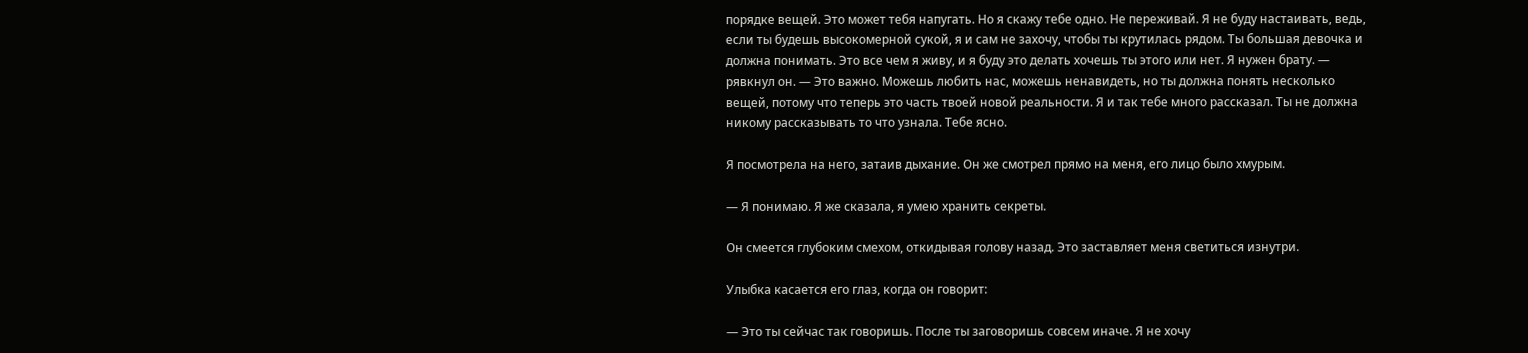порядке вещей. Это может тебя напугать. Но я скажу тебе одно. Не переживай. Я не буду настаивать, ведь, если ты будешь высокомерной сукой, я и сам не захочу, чтобы ты крутилась рядом. Ты большая девочка и должна понимать. Это все чем я живу, и я буду это делать хочешь ты этого или нет. Я нужен брату. — рявкнул он. — Это важно. Можешь любить нас, можешь ненавидеть, но ты должна понять несколько вещей, потому что теперь это часть твоей новой реальности. Я и так тебе много рассказал. Ты не должна никому рассказывать то что узнала. Тебе ясно.

Я посмотрела на него, затаив дыхание. Он же смотрел прямо на меня, его лицо было хмурым.

— Я понимаю. Я же сказала, я умею хранить секреты.

Он смеется глубоким смехом, откидывая голову назад. Это заставляет меня светиться изнутри.

Улыбка касается его глаз, когда он говорит:

— Это ты сейчас так говоришь. После ты заговоришь совсем иначе. Я не хочу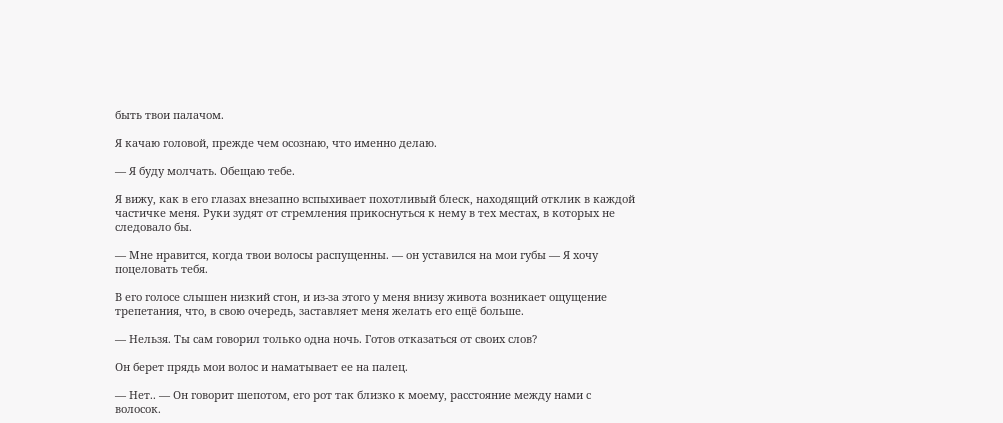быть твои палачом.

Я качаю головой, прежде чем осознаю, что именно делаю.

— Я буду молчать. Обещаю тебе.

Я вижу, как в его глазах внезапно вспыхивает похотливый блеск, находящий отклик в каждой частичке меня. Руки зудят от стремления прикоснуться к нему в тех местах, в которых не следовало бы.

— Мне нравится, когда твои волосы распущенны. — он уставился на мои губы — Я хочу поцеловать тебя.

В его голосе слышен низкий стон, и из-за этого у меня внизу живота возникает ощущение трепетания, что, в свою очередь, заставляет меня желать его ещё больше.

— Нельзя. Ты сам говорил только одна ночь. Готов отказаться от своих слов?

Он берет прядь мои волос и наматывает ее на палец.

— Нет.. — Он говорит шепотом, его рот так близко к моему, расстояние между нами с волосок.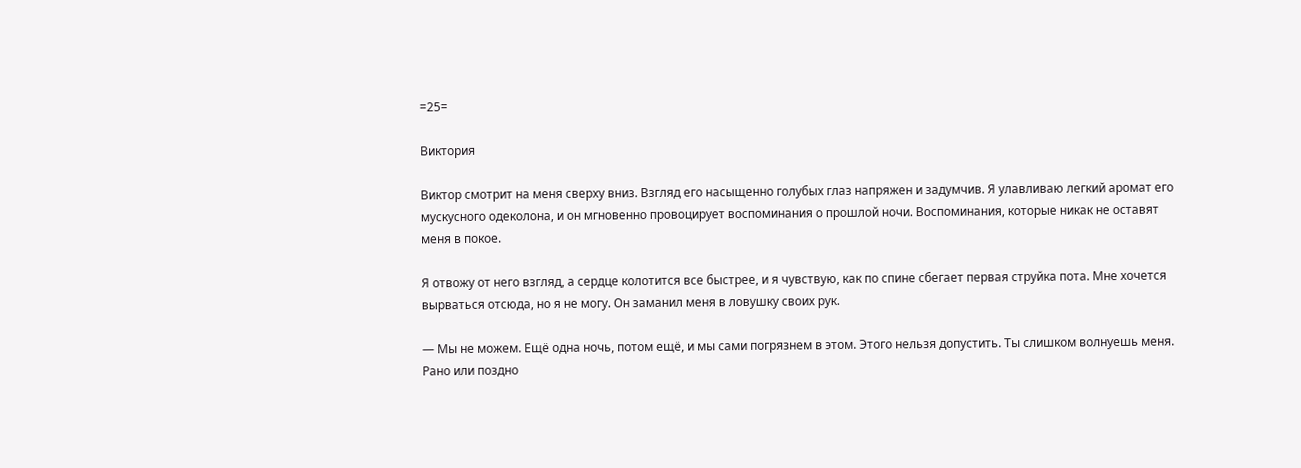=25=

Виктория

Виктор смотрит на меня сверху вниз. Взгляд его насыщенно голубых глаз напряжен и задумчив. Я улавливаю легкий аромат его мускусного одеколона, и он мгновенно провоцирует воспоминания о прошлой ночи. Воспоминания, которые никак не оставят меня в покое.

Я отвожу от него взгляд, а сердце колотится все быстрее, и я чувствую, как по спине сбегает первая струйка пота. Мне хочется вырваться отсюда, но я не могу. Он заманил меня в ловушку своих рук.

— Мы не можем. Ещё одна ночь, потом ещё, и мы сами погрязнем в этом. Этого нельзя допустить. Ты слишком волнуешь меня. Рано или поздно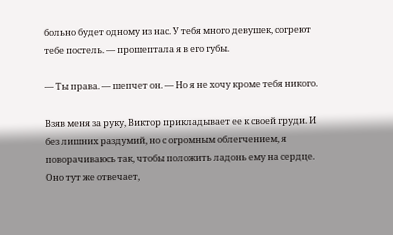больно будет одному из нас. У тебя много девушек, согреют тебе постель. — прошептала я в его губы.

— Ты права. — шепчет он. — Но я не хочу кроме тебя никого.

Взяв меня за руку, Виктор прикладывает ее к своей груди. И без лишних раздумий, но с огромным облегчением, я поворачиваюсь так, чтобы положить ладонь ему на сердце. Оно тут же отвечает,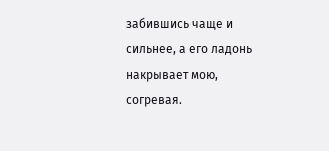забившись чаще и сильнее, а его ладонь накрывает мою, согревая.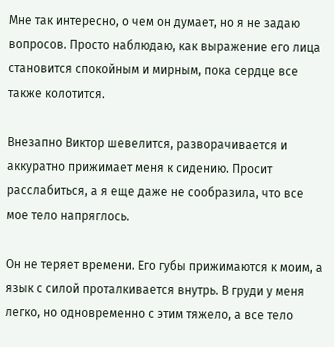Мне так интересно, о чем он думает, но я не задаю вопросов. Просто наблюдаю, как выражение его лица становится спокойным и мирным, пока сердце все также колотится.

Внезапно Виктор шевелится, разворачивается и аккуратно прижимает меня к сидению. Просит расслабиться, а я еще даже не сообразила, что все мое тело напряглось.

Он не теряет времени. Его губы прижимаются к моим, а язык с силой проталкивается внутрь. В груди у меня легко, но одновременно с этим тяжело, а все тело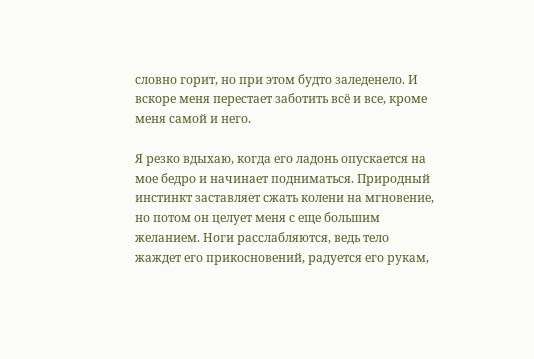словно горит, но при этом будто заледенело. И вскоре меня перестает заботить всё и все, кроме меня самой и него.

Я резко вдыхаю, когда его ладонь опускается на мое бедро и начинает подниматься. Природный инстинкт заставляет сжать колени на мгновение, но потом он целует меня с еще большим желанием. Ноги расслабляются, ведь тело жаждет его прикосновений, радуется его рукам,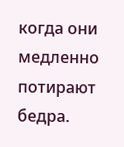когда они медленно потирают бедра.